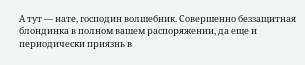А тут — нате, господин волшебник. Совершенно беззащитная блондинка в полном вашем распоряжении, да еще и периодически приязнь в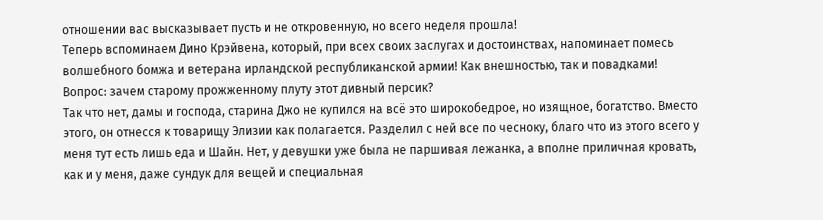отношении вас высказывает пусть и не откровенную, но всего неделя прошла!
Теперь вспоминаем Дино Крэйвена, который, при всех своих заслугах и достоинствах, напоминает помесь волшебного бомжа и ветерана ирландской республиканской армии! Как внешностью, так и повадками! Вопрос: зачем старому прожженному плуту этот дивный персик?
Так что нет, дамы и господа, старина Джо не купился на всё это широкобедрое, но изящное, богатство. Вместо этого, он отнесся к товарищу Элизии как полагается. Разделил с ней все по чесноку, благо что из этого всего у меня тут есть лишь еда и Шайн. Нет, у девушки уже была не паршивая лежанка, а вполне приличная кровать, как и у меня, даже сундук для вещей и специальная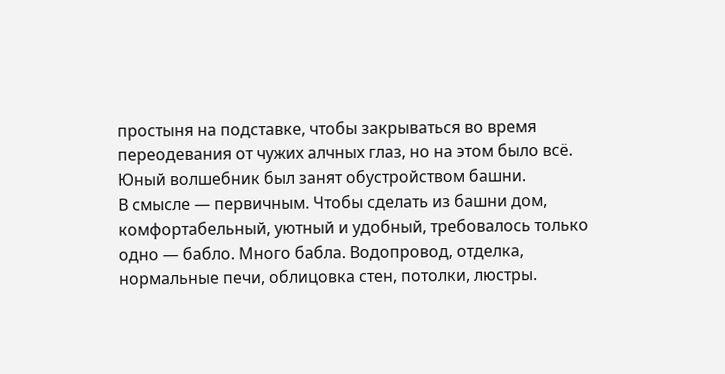простыня на подставке, чтобы закрываться во время переодевания от чужих алчных глаз, но на этом было всё.
Юный волшебник был занят обустройством башни.
В смысле — первичным. Чтобы сделать из башни дом, комфортабельный, уютный и удобный, требовалось только одно — бабло. Много бабла. Водопровод, отделка, нормальные печи, облицовка стен, потолки, люстры.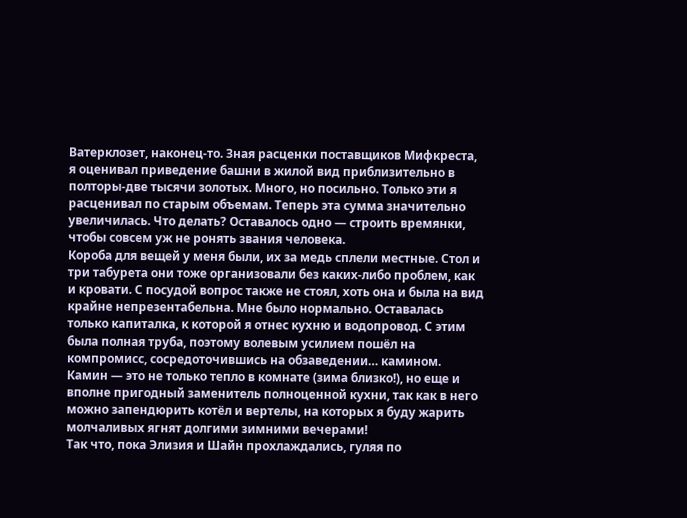Ватерклозет, наконец-то. Зная расценки поставщиков Мифкреста, я оценивал приведение башни в жилой вид приблизительно в полторы-две тысячи золотых. Много, но посильно. Только эти я расценивал по старым объемам. Теперь эта сумма значительно увеличилась. Что делать? Оставалось одно — строить времянки, чтобы совсем уж не ронять звания человека.
Короба для вещей у меня были, их за медь сплели местные. Стол и три табурета они тоже организовали без каких-либо проблем, как и кровати. С посудой вопрос также не стоял, хоть она и была на вид крайне непрезентабельна. Мне было нормально. Оставалась только капиталка, к которой я отнес кухню и водопровод. С этим была полная труба, поэтому волевым усилием пошёл на компромисс, сосредоточившись на обзаведении… камином.
Камин — это не только тепло в комнате (зима близко!), но еще и вполне пригодный заменитель полноценной кухни, так как в него можно запендюрить котёл и вертелы, на которых я буду жарить молчаливых ягнят долгими зимними вечерами!
Так что, пока Элизия и Шайн прохлаждались, гуляя по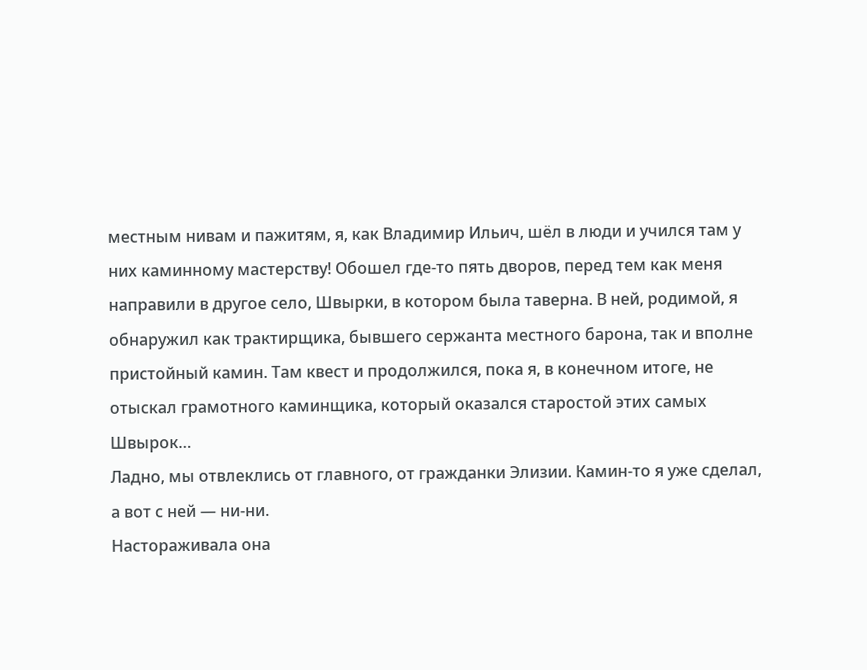местным нивам и пажитям, я, как Владимир Ильич, шёл в люди и учился там у них каминному мастерству! Обошел где-то пять дворов, перед тем как меня направили в другое село, Швырки, в котором была таверна. В ней, родимой, я обнаружил как трактирщика, бывшего сержанта местного барона, так и вполне пристойный камин. Там квест и продолжился, пока я, в конечном итоге, не отыскал грамотного каминщика, который оказался старостой этих самых Швырок…
Ладно, мы отвлеклись от главного, от гражданки Элизии. Камин-то я уже сделал, а вот с ней — ни-ни.
Настораживала она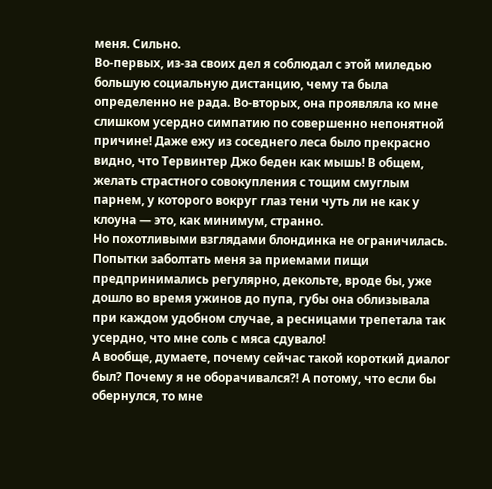меня. Сильно.
Во-первых, из-за своих дел я соблюдал с этой миледью большую социальную дистанцию, чему та была определенно не рада. Во-вторых, она проявляла ко мне слишком усердно симпатию по совершенно непонятной причине! Даже ежу из соседнего леса было прекрасно видно, что Тервинтер Джо беден как мышь! В общем, желать страстного совокупления с тощим смуглым парнем, у которого вокруг глаз тени чуть ли не как у клоуна — это, как минимум, странно.
Но похотливыми взглядами блондинка не ограничилась. Попытки заболтать меня за приемами пищи предпринимались регулярно, декольте, вроде бы, уже дошло во время ужинов до пупа, губы она облизывала при каждом удобном случае, а ресницами трепетала так усердно, что мне соль с мяса сдувало!
А вообще, думаете, почему сейчас такой короткий диалог был? Почему я не оборачивался⁈ А потому, что если бы обернулся, то мне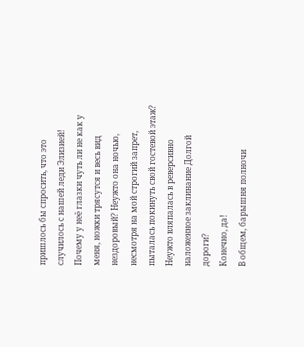пришлось бы спросить, что это случилось с нашей леди Элизией! Почему у неё глазки чуть ли не как у меня, ножки трясутся и весь вид нездоровый? Неужто она ночью, несмотря на мой строгий запрет, пыталась покинуть свой гостевой этаж? Неужто вляпалась в реверсивно наложенное заклинание Долгой дороги?
Конечно, да!
В общем, барышня полночи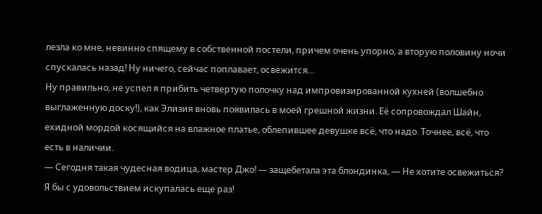лезла ко мне, невинно спящему в собственной постели, причем очень упорно, а вторую половину ночи спускалась назад! Ну ничего, сейчас поплавает, освежится…
Ну правильно, не успел я прибить четвертую полочку над импровизированной кухней (волшебно выглаженную доску!), как Элизия вновь появилась в моей грешной жизни. Её сопровождал Шайн, ехидной мордой косящийся на влажное платье, облепившее девушке всё, что надо. Точнее, всё, что есть в наличии.
— Сегодня такая чудесная водица, мастер Джо! — защебетала эта блондинка, — Не хотите освежиться? Я бы с удовольствием искупалась еще раз!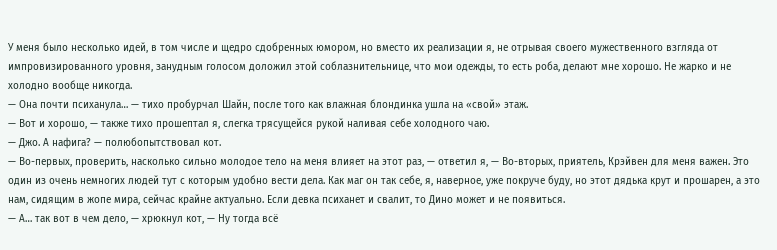У меня было несколько идей, в том числе и щедро сдобренных юмором, но вместо их реализации я, не отрывая своего мужественного взгляда от импровизированного уровня, занудным голосом доложил этой соблазнительнице, что мои одежды, то есть роба, делают мне хорошо. Не жарко и не холодно вообще никогда.
— Она почти психанула… — тихо пробурчал Шайн, после того как влажная блондинка ушла на «свой» этаж.
— Вот и хорошо, — также тихо прошептал я, слегка трясущейся рукой наливая себе холодного чаю.
— Джо. А нафига? — полюбопытствовал кот.
— Во-первых, проверить, насколько сильно молодое тело на меня влияет на этот раз, — ответил я, — Во-вторых, приятель, Крэйвен для меня важен. Это один из очень немногих людей тут с которым удобно вести дела. Как маг он так себе, я, наверное, уже покруче буду, но этот дядька крут и прошарен, а это нам, сидящим в жопе мира, сейчас крайне актуально. Если девка психанет и свалит, то Дино может и не появиться.
— А… так вот в чем дело, — хрюкнул кот, — Ну тогда всё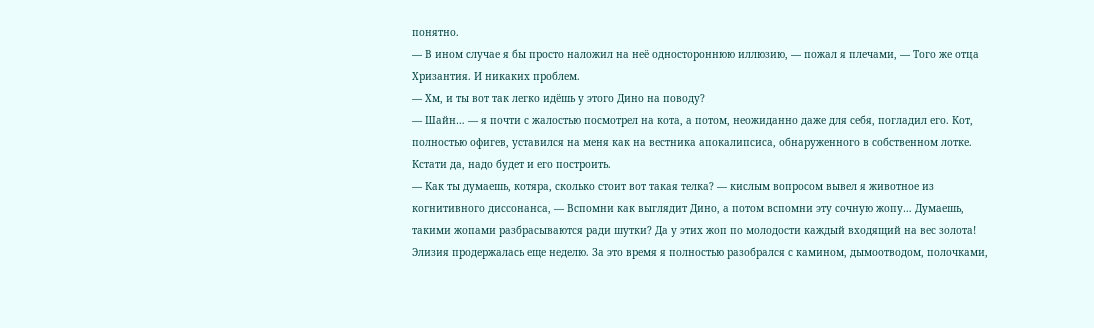понятно.
— В ином случае я бы просто наложил на неё одностороннюю иллюзию, — пожал я плечами, — Того же отца Хризантия. И никаких проблем.
— Хм, и ты вот так легко идёшь у этого Дино на поводу?
— Шайн… — я почти с жалостью посмотрел на кота, а потом, неожиданно даже для себя, погладил его. Кот, полностью офигев, уставился на меня как на вестника апокалипсиса, обнаруженного в собственном лотке. Кстати да, надо будет и его построить.
— Как ты думаешь, котяра, сколько стоит вот такая телка? — кислым вопросом вывел я животное из когнитивного диссонанса, — Вспомни как выглядит Дино, а потом вспомни эту сочную жопу… Думаешь, такими жопами разбрасываются ради шутки? Да у этих жоп по молодости каждый входящий на вес золота!
Элизия продержалась еще неделю. За это время я полностью разобрался с камином, дымоотводом, полочками,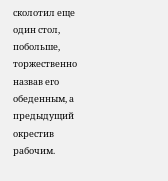сколотил еще один стол, побольше, торжественно назвав его обеденным, а предыдущий окрестив рабочим.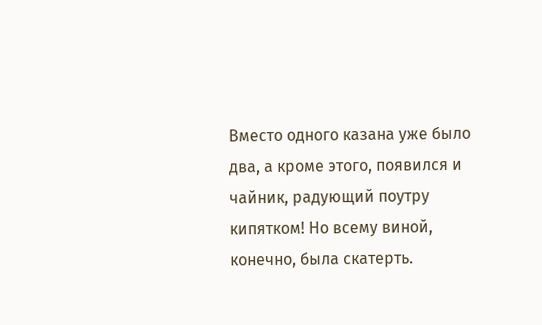Вместо одного казана уже было два, а кроме этого, появился и чайник, радующий поутру кипятком! Но всему виной, конечно, была скатерть.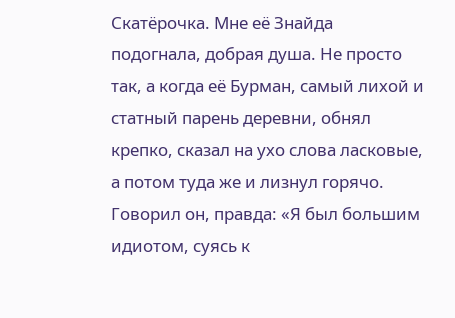Скатёрочка. Мне её Знайда подогнала, добрая душа. Не просто так, а когда её Бурман, самый лихой и статный парень деревни, обнял крепко, сказал на ухо слова ласковые, а потом туда же и лизнул горячо. Говорил он, правда: «Я был большим идиотом, суясь к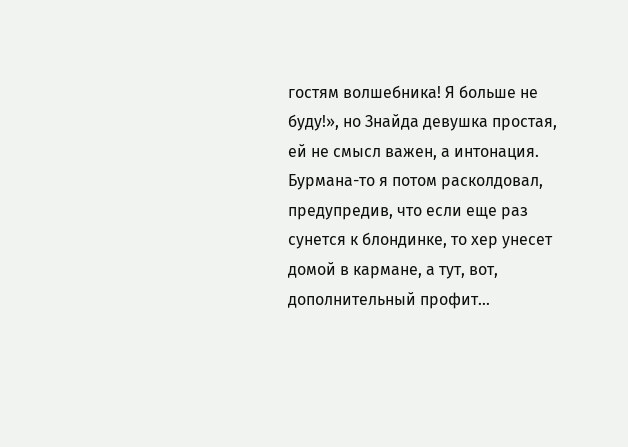гостям волшебника! Я больше не буду!», но Знайда девушка простая, ей не смысл важен, а интонация. Бурмана-то я потом расколдовал, предупредив, что если еще раз сунется к блондинке, то хер унесет домой в кармане, а тут, вот, дополнительный профит…